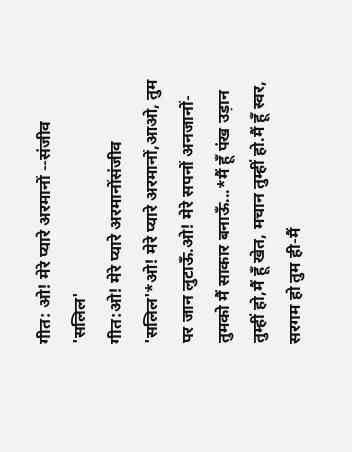गीत: ओ! मेरे प्यारे अरमानों --संजीव 'सलिल'
गीत:ओ! मेरे प्यारे अरमानोंसंजीव 'सलिल'*ओ! मेरे प्यारे अरमानों,आओ, तुम पर जान लुटाऊँ.ओ! मेरे सपनों अनजानों-तुमको मैं साकार बनाऊँ...*मैं हूँ पंख उड़ान तुम्हीं हो,मैं हूँ खेत, मचान तुम्हीं हो.मैं हूँ स्वर, सरगम हो तुम ही-मैं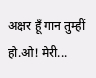अक्षर हूँ गान तुम्हीं हो.ओ! मेरी...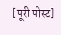[पूरी पोस्ट]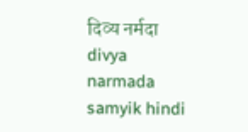दिव्य नर्मदा divya narmada
samyik hindi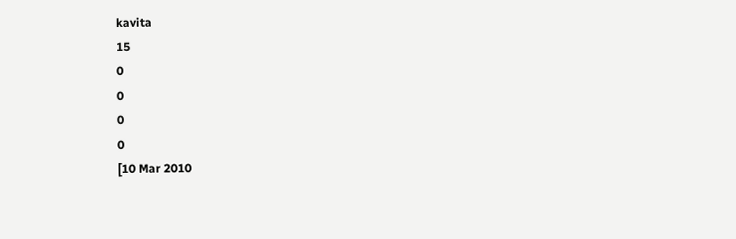kavita
15
0
0
0
0
[10 Mar 2010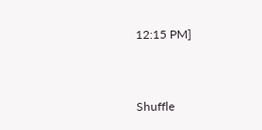12:15 PM]



Shuffle